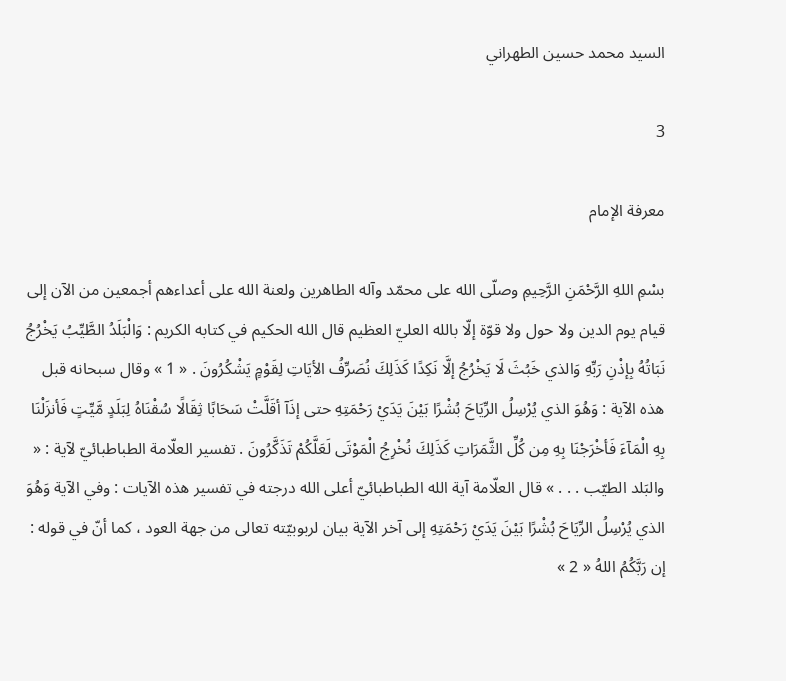السيد محمد حسين الطهراني

3

معرفة الإمام

بسْمِ اللهِ الرَّحْمَنِ الرَّحِيمِ وصلّى الله على محمّد وآله الطاهرين ولعنة الله على أعداءهم أجمعين من الآن إلى قيام يوم الدين ولا حول ولا قوّة إلّا بالله العليّ العظيم قال الله الحكيم في كتابه الكريم : وَالْبَلَدُ الطَّيِّبُ يَخْرُجُ نَبَاتُهُ بِإذْنِ رَبِّهِ وَالذي خَبُثَ لَا يَخْرُجُ إلَّا نَكِدًا كَذَلِكَ نُصَرِّفُ الأيَاتِ لِقَوْمٍ يَشْكُرُونَ . « 1 » وقال سبحانه قبل هذه الآية : وَهُوَ الذي يُرْسِلُ الرِّيَاحَ بُشْرًا بَيْنَ يَدَيْ رَحْمَتِهِ حتى إذَآ أقَلَّتْ سَحَابًا ثِقَالًا سُقْنَاهُ لِبَلَدٍ مَّيِّتٍ فَأنزَلْنَا بِهِ الْمَآءَ فَأخْرَجْنَا بِهِ مِن كُلِّ الثَّمَرَاتِ كَذَلِكَ نُخْرِجُ الْمَوْتَى لَعَلَّكُمْ تَذَكَّرُونَ . تفسير العلّامة الطباطبائيّ لآية : « والبَلد الطيّب . . . » قال العلّامة آية الله الطباطبائيّ أعلى الله درجته في تفسير هذه الآيات : وفي الآية وَهُوَ الذي يُرْسِلُ الرِّيَاحَ بُشْرًا بَيْنَ يَدَيْ رَحْمَتِهِ إلى آخر الآية بيان لربوبيّته تعالى من جهة العود ، كما أنّ في قوله : إن رَبَّكُمُ اللهُ « 2 »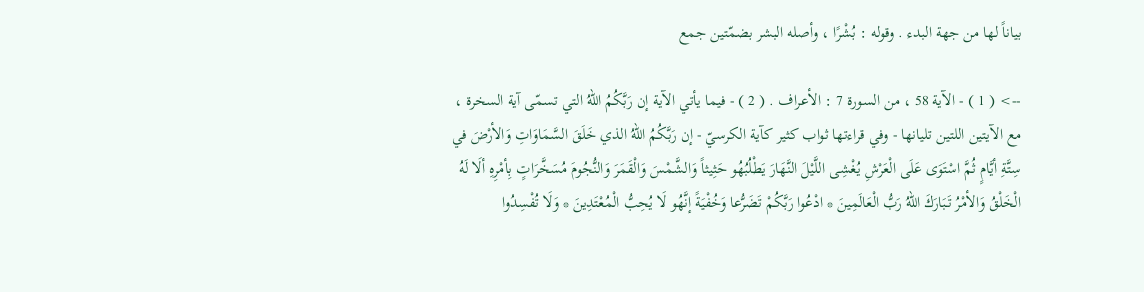بياناً لها من جهة البدء . وقوله : بُشْرًا ، وأصله البشر بضمّتين جمع

--> ( 1 ) - الآية 58 ، من السورة 7 : الأعراف . ( 2 ) - فيما يأتي الآية إن رَبَّكُمُ اللهُ التي تسمّى آية السخرة ، مع الآيتين اللتين تليانها - وفي قراءتها ثواب كثير كآية الكرسيّ - إن رَبَّكُمُ اللهُ الذي خَلَقَ السَّمَاوَاتِ وَالأرْضَ في سِتَّةِ أيَّامٍ ثُمَّ اسْتَوَى عَلَى الْعَرْشِ يُغْشِى اللَّيْلَ النَّهَارَ يَطْلُبُهُو حَثِيثاً وَالشَّمْسَ وَالْقَمَرَ وَالنُّجُومَ مُسَخَّرَاتٍ بِأمْرِهِ ألَا لَهُ الْخَلْقُ وَالأمْرُ تَبَارَكَ اللهُ رَبُّ الْعَالَمِينَ * ادْعُوا رَبَّكُمْ تَضَرُّعا وَخُفْيَةً إنَّهُو لَا يُحِبُّ الْمُعْتَدِينَ * وَلَا تُفْسِدُوا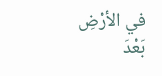في الأرْضِ بَعْدَ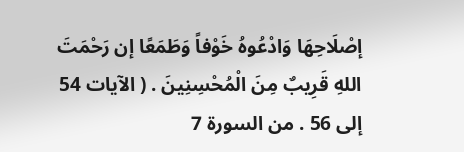إصْلَاحِهَا وَادْعُوهُ خَوْفاً وَطَمَعًا إن رَحْمَتَ اللهِ قَرِيبٌ مِنَ الْمُحْسِنِينَ . ( الآيات 54 إلى 56 . من السورة 7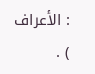: الأعراف ) .